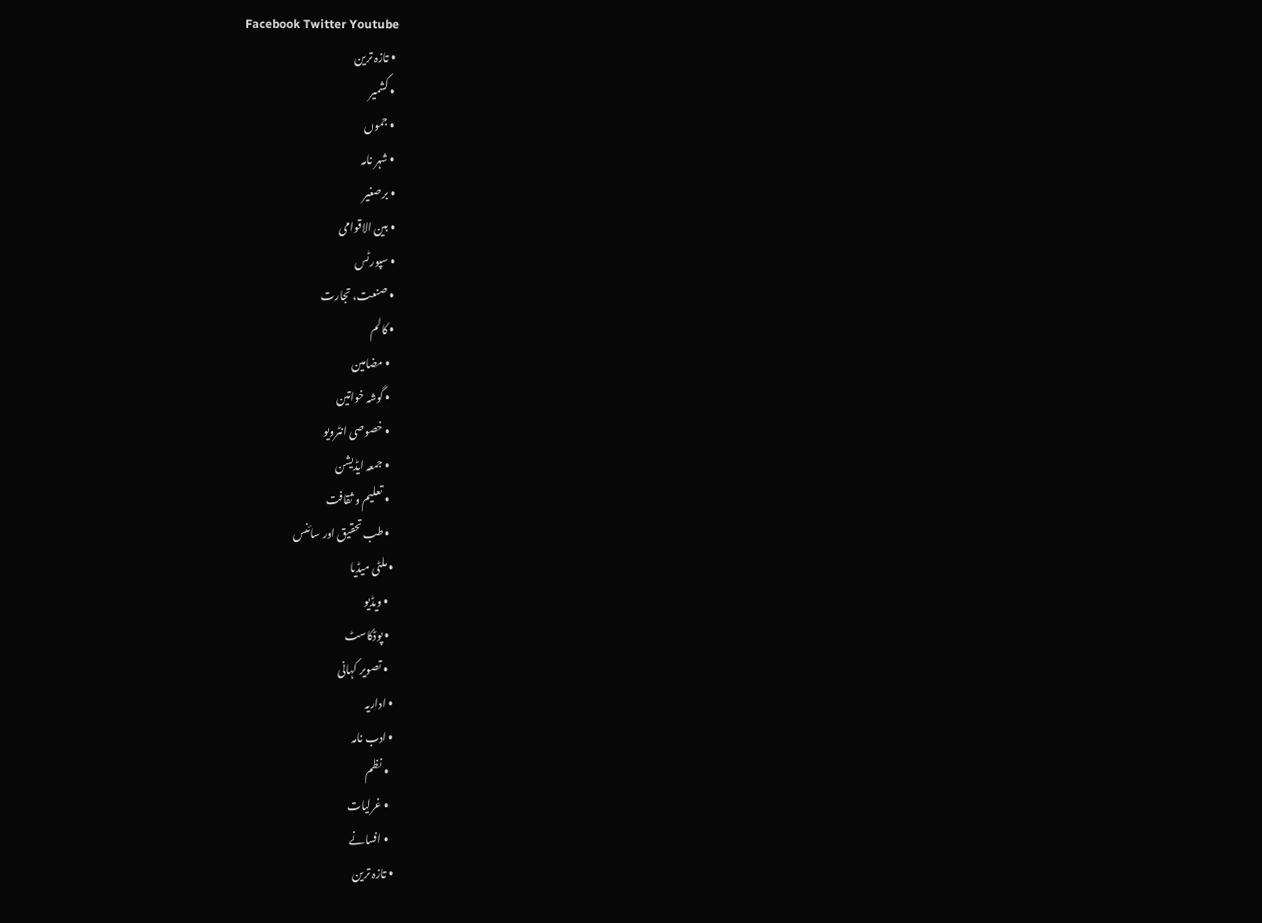Facebook Twitter Youtube
  • تازہ ترین
  • کشمیر
  • جموں
  • شہر نامہ
  • برصغیر
  • بین الاقوامی
  • سپورٹس
  • صنعت، تجارت
  • کالم
    • مضامین
    • گوشہ خواتین
    • خصوصی انٹرویو
    • جمعہ ایڈیشن
    • تعلیم و ثقافت
    • طب تحقیق اور سائنس
  • ملٹی میڈیا
    • ویڈیو
    • پوڈکاسٹ
    • تصویر کہانی
  • اداریہ
  • ادب نامہ
    • نظم
    • غرلیات
    • افسانے
  • تازہ ترین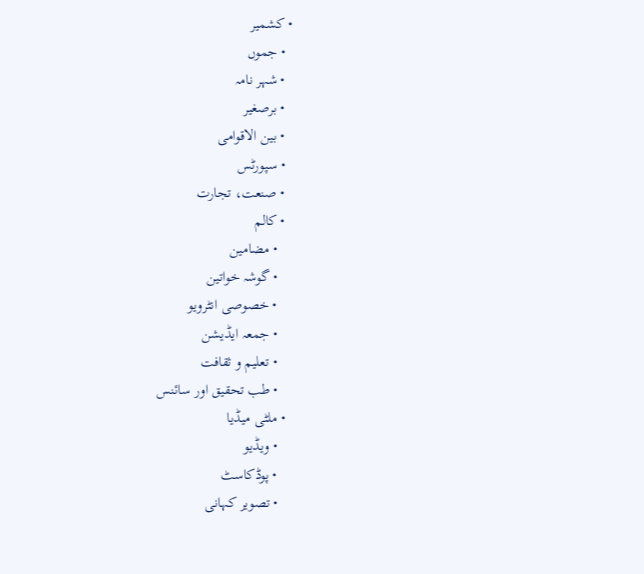• کشمیر
  • جموں
  • شہر نامہ
  • برصغیر
  • بین الاقوامی
  • سپورٹس
  • صنعت، تجارت
  • کالم
    • مضامین
    • گوشہ خواتین
    • خصوصی انٹرویو
    • جمعہ ایڈیشن
    • تعلیم و ثقافت
    • طب تحقیق اور سائنس
  • ملٹی میڈیا
    • ویڈیو
    • پوڈکاسٹ
    • تصویر کہانی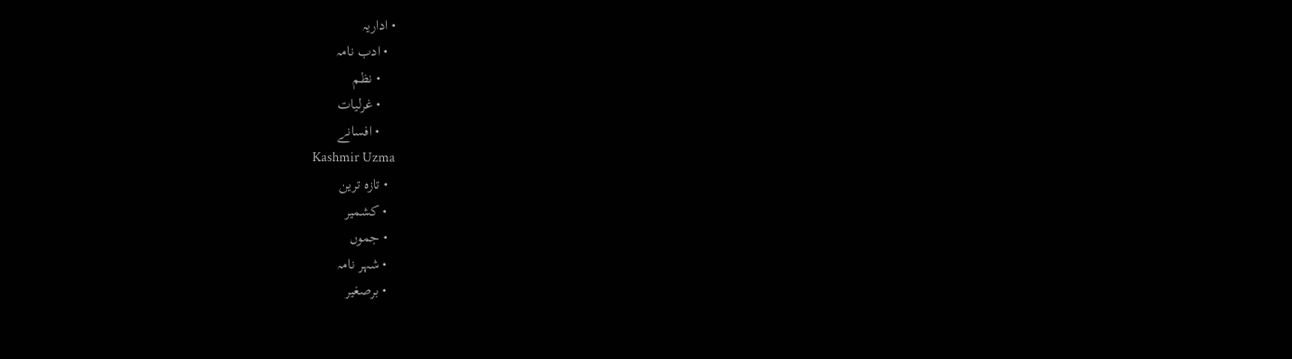• اداریہ
  • ادب نامہ
    • نظم
    • غرلیات
    • افسانے
Kashmir Uzma
  • تازہ ترین
  • کشمیر
  • جموں
  • شہر نامہ
  • برصغیر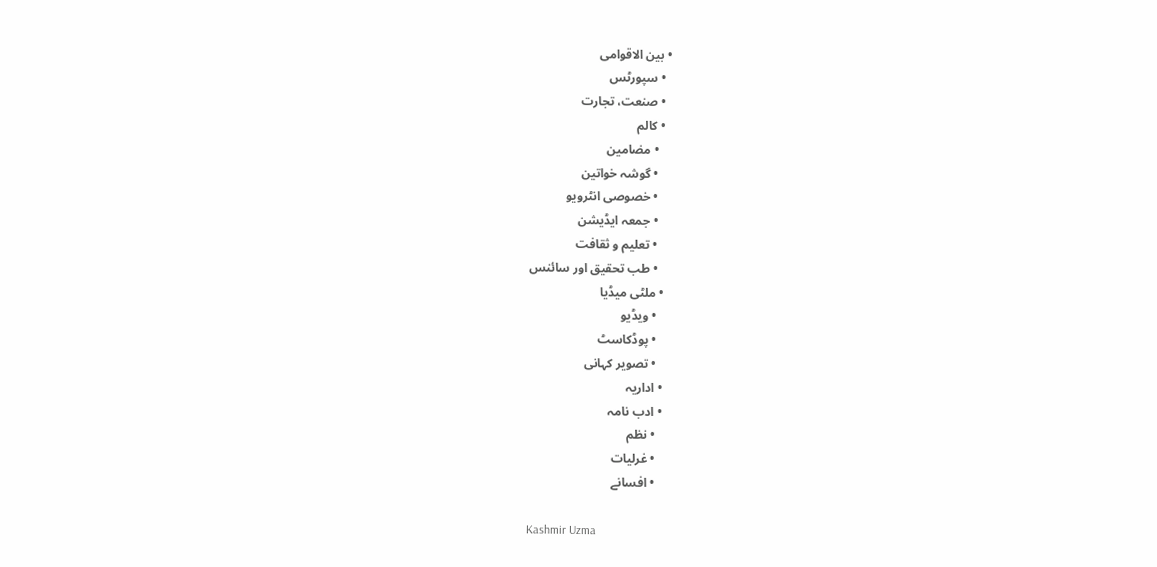• بین الاقوامی
  • سپورٹس
  • صنعت، تجارت
  • کالم
    • مضامین
    • گوشہ خواتین
    • خصوصی انٹرویو
    • جمعہ ایڈیشن
    • تعلیم و ثقافت
    • طب تحقیق اور سائنس
  • ملٹی میڈیا
    • ویڈیو
    • پوڈکاسٹ
    • تصویر کہانی
  • اداریہ
  • ادب نامہ
    • نظم
    • غرلیات
    • افسانے

Kashmir Uzma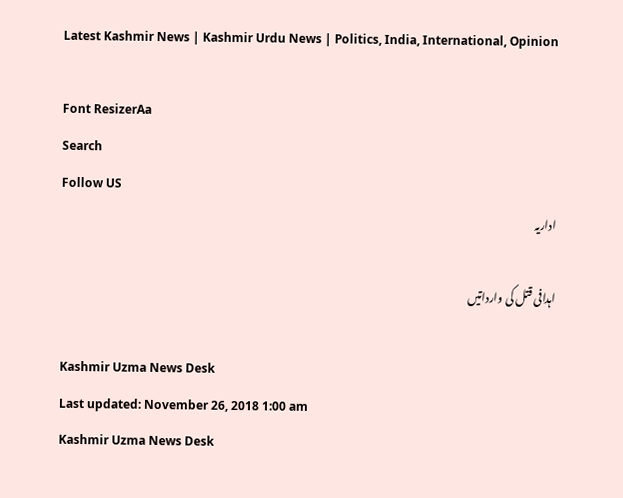Latest Kashmir News | Kashmir Urdu News | Politics, India, International, Opinion

Font ResizerAa
Search
Follow US
اداریہ

اہدافی قتل کی وارداتیں

Kashmir Uzma News Desk
Last updated: November 26, 2018 1:00 am
Kashmir Uzma News Desk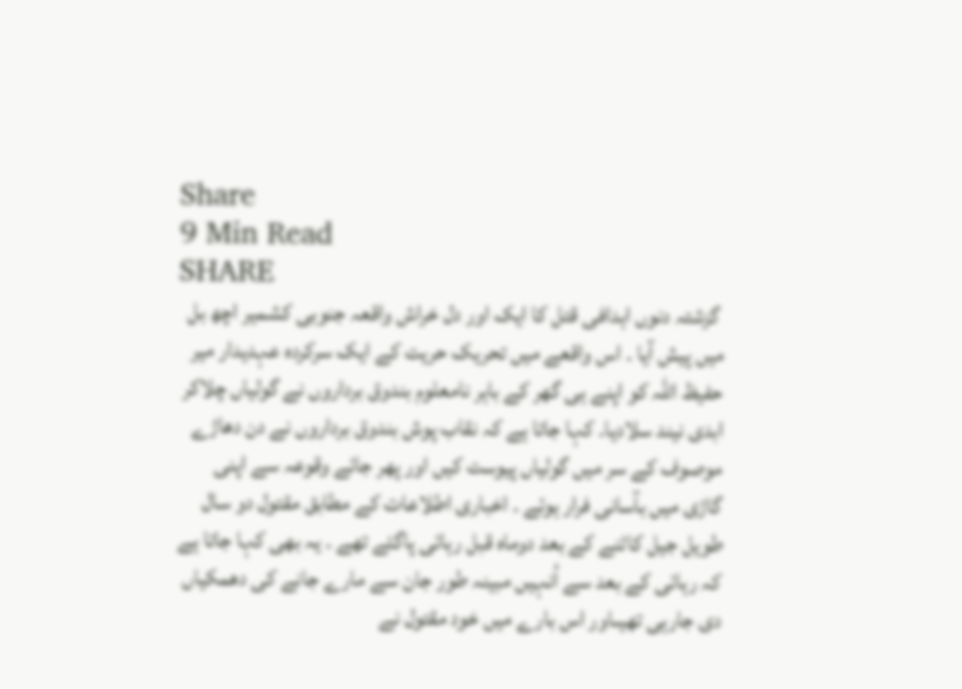Share
9 Min Read
SHARE
 گزشتہ دنوں اہدافی قتل کا ایک اور دل خراش واقعہ جنوبی کشمیر اچھ بل میں پیش آیا ۔ اس واقعے میں تحریک حریت کے ایک سرکردہ عہدیدار میر حفیظ اللہ کو اپنے ہی گھر کے باہر نامعلوم بندوق برداروں نے گولیاں چلاکر ابدی نیند سلادیا۔ کہا جاتا ہے کہ نقاب پوش بندوق برداروں نے دن دھاڑے موصوف کے سر میں گولیاں پیوست کیں اور پھر جائے وقوعہ سے اپنی گاڑی میں بآسانی فرار ہوئے ۔ اخباری اطلاعات کے مطابق مقتول دو سال طویل جیل کاٹنے کے بعد دوماہ قبل رہائی پاگئے تھے ۔ یہ بھی کہا جاتا ہے کہ رہائی کے بعد سے اُنہیں مبینہ طور جان سے مارے جانے کی دھمکیاں دی جارہی تھیںاور اس بارے میں خود مقتول نے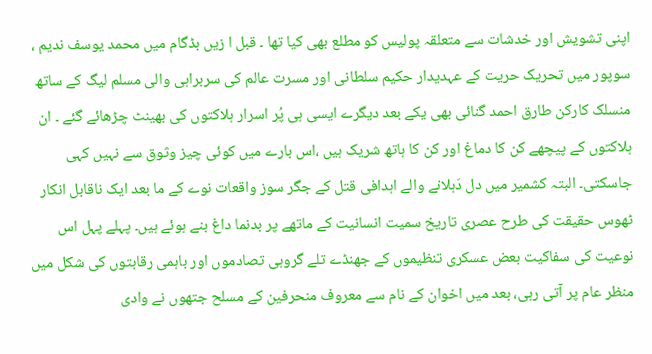اپنی تشویش اور خدشات سے متعلقہ پولیس کو مطلع بھی کیا تھا ۔ قبل ا زیں بڈگام میں محمد یوسف ندیم ، سوپور میں تحریک حریت کے عہدیدار حکیم سلطانی اور مسرت عالم کی سربراہی والی مسلم لیگ کے ساتھ منسلک کارکن طارق احمد گنائی بھی یکے بعد دیگرے ایسی ہی پُر اسرار ہلاکتوں کی بھینٹ چڑھائے گئے ۔ ان ہلاکتوں کے پیچھے کن کا دماغ اور کن کا ہاتھ شریک ہیں ،اس بارے میں کوئی چیز وثوق سے نہیں کہی جاسکتی۔ البتہ کشمیر میں دل دَہلانے والے اہدافی قتل کے جگر سوز واقعات نوے کے ما بعد ایک ناقابل انکار ٹھوس حقیقت کی طرح عصری تاریخ سمیت انسانیت کے ماتھے پر بدنما داغ بنے ہوئے ہیں۔ پہلے پہل اس نوعیت کی سفاکیت بعض عسکری تنظیموں کے جھنڈے تلے گروہی تصادموں اور باہمی رقابتوں کی شکل میں منظر عام پر آتی رہی، بعد میں اخوان کے نام سے معروف منحرفین کے مسلح جتھوں نے وادی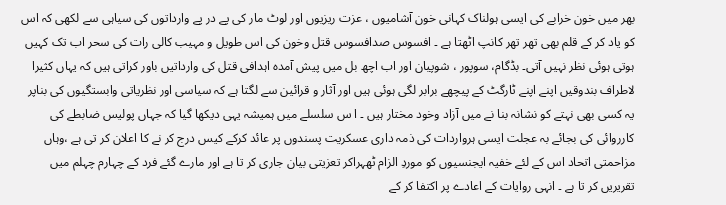بھر میں خون خرابے کی ایسی ہولناک کہانی خون آشامیوں ، عزت ریزیوں اور لوٹ مار کی پے در پے وارداتوں کی سیاہی سے لکھی کہ اس کو یاد کر کے قلم بھی تھر تھر کانپ اٹھتا ہے ۔ افسوس صدافسوس قتل وخون کی اس طویل و مہیب کالی رات کی سحر اب تک کہیں ہوتی ہوئی نظر نہیں آتی۔ بڈگام، سوپور ، شوپیان اور اب اچھ بل میں پیش آمدہ اہدافی قتل کی وارداتیں باور کراتی ہیں کہ یہاں کثیرا لاطراف بندوقیں اپنے اپنے ٹارگٹ کے پیچھے برابر لگی ہوئی ہیں اور آثار و قرائین سے لگتا ہے کہ سیاسی اور نظریاتی وابستگیوں کی بناپر یہ کسی بھی نہتے کو نشانہ بنا نے میں آزاد وخود مختار ہیں ۔ ا س سلسلے میں ہمیشہ یہی دیکھا گیا کہ جہاں پولیس ضابطے کی کارروائی کی بجائے بہ عجلت ایسی ہرواردات کی ذمہ داری عسکریت پسندوں پر عائد کرکے کیس درج کر نے کا اعلان کر تی ہے ،وہاں مزاحمتی اتحاد اس کے لئے خفیہ ایجنسیوں کو موردِ الزام ٹھہراکر تعزیتی بیان جاری کر تا ہے اور مارے گئے فرد کے چہارم چہلم میں تقریریں کر تا ہے ۔ انہی روایات کے اعادے پر اکتفا کر کے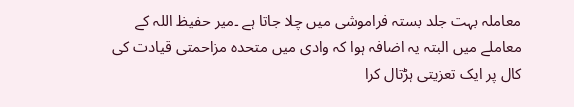معاملہ بہت جلد بستہ فراموشی میں چلا جاتا ہے ۔میر حفیظ اللہ کے معاملے میں البتہ یہ اضافہ ہوا کہ وادی میں متحدہ مزاحمتی قیادت کی کال پر ایک تعزیتی ہڑتال کرا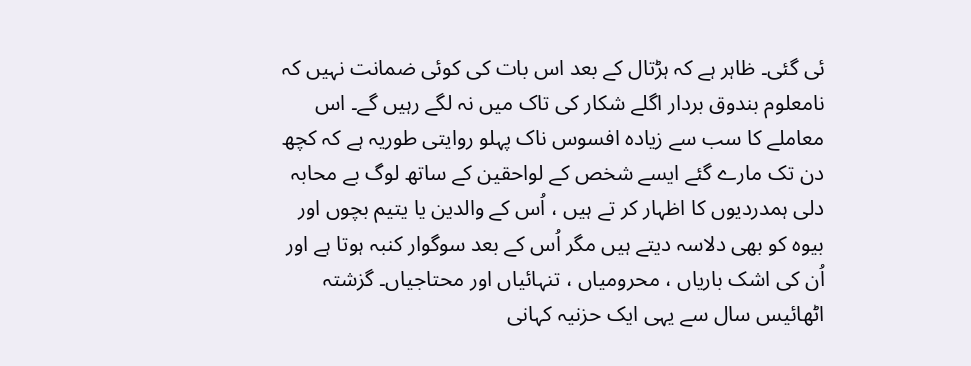ئی گئی۔ ظاہر ہے کہ ہڑتال کے بعد اس بات کی کوئی ضمانت نہیں کہ نامعلوم بندوق بردار اگلے شکار کی تاک میں نہ لگے رہیں گے۔ اس معاملے کا سب سے زیادہ افسوس ناک پہلو روایتی طوریہ ہے کہ کچھ دن تک مارے گئے ایسے شخص کے لواحقین کے ساتھ لوگ بے محابہ دلی ہمدردیوں کا اظہار کر تے ہیں ، اُس کے والدین یا یتیم بچوں اور بیوہ کو بھی دلاسہ دیتے ہیں مگر اُس کے بعد سوگوار کنبہ ہوتا ہے اور اُن کی اشک باریاں ، محرومیاں ، تنہائیاں اور محتاجیاں۔ گزشتہ اٹھائیس سال سے یہی ایک حزنیہ کہانی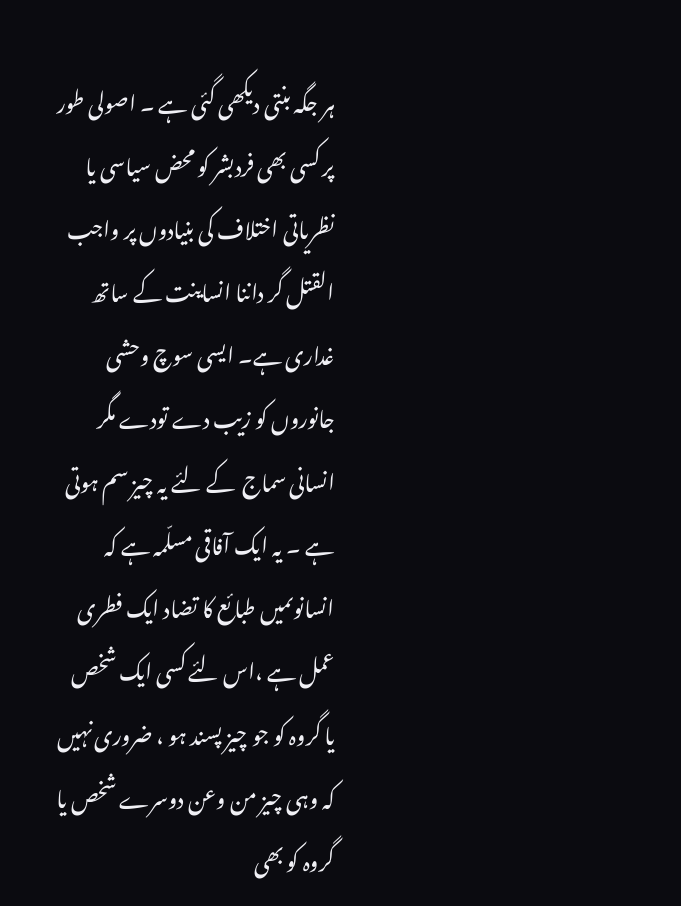ہر جگہ بنتی دیکھی گئی ہے ۔ اصولی طور پر کسی بھی فردبشر کو محض سیاسی یا نظریاتی اختلاف کی بنیادوں پر واجب القتل گر داننا انساینت کے ساتھ غداری ہے۔ ایسی سوچ وحشی جانوروں کو زیب دے تودے مگر انسانی سماج  کے لئے یہ چیز سم ہوتی ہے ۔ یہ ایک آفاقی مسلّمہ ہے کہ انسانوںمیں طبائع کا تضاد ایک فطری عمل ہے ،اس لئے کسی ایک شخص یا گروہ کو جو چیز پسند ہو ، ضروری نہیں کہ وہی چیز من وعن دوسرے شخص یا گروہ کو بھی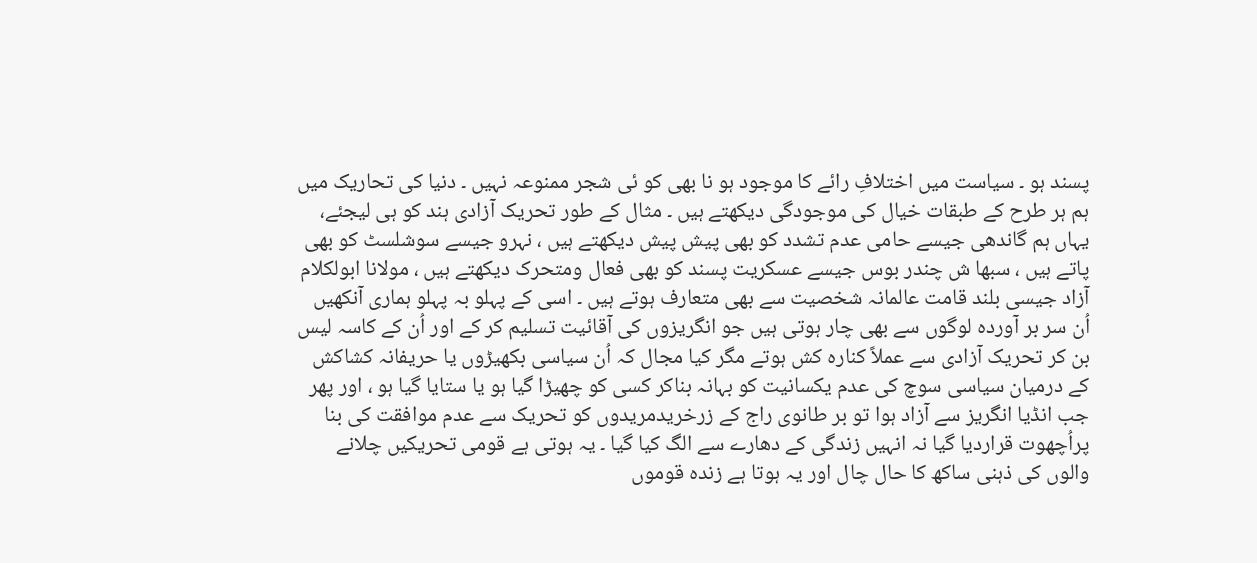پسند ہو ۔ سیاست میں اختلافِ رائے کا موجود ہو نا بھی کو ئی شجر ممنوعہ نہیں ۔ دنیا کی تحاریک میں ہم ہر طرح کے طبقات خیال کی موجودگی دیکھتے ہیں ۔ مثال کے طور تحریک آزادی ہند کو ہی لیجئے، یہاں ہم گاندھی جیسے حامی عدم تشدد کو بھی پیش پیش دیکھتے ہیں ، نہرو جیسے سوشلسٹ کو بھی پاتے ہیں ، سبھا ش چندر بوس جیسے عسکریت پسند کو بھی فعال ومتحرک دیکھتے ہیں ، مولانا ابولکلام آزاد جیسی بلند قامت عالمانہ شخصیت سے بھی متعارف ہوتے ہیں ۔ اسی کے پہلو بہ پہلو ہماری آنکھیں اُن سر بر آوردہ لوگوں سے بھی چار ہوتی ہیں جو انگریزوں کی آقائیت تسلیم کر کے اور اُن کے کاسہ لیس بن کر تحریک آزادی سے عملاً کنارہ کش ہوتے مگر کیا مجال کہ اُن سیاسی بکھیڑوں یا حریفانہ کشاکش کے درمیان سیاسی سوچ کی عدم یکسانیت کو بہانہ بناکر کسی کو چھیڑا گیا ہو یا ستایا گیا ہو ، اور پھر جب انڈیا انگریز سے آزاد ہوا تو بر طانوی راج کے زرخریدمریدوں کو تحریک سے عدم موافقت کی بنا پراُچھوت قراردیا گیا نہ انہیں زندگی کے دھارے سے الگ کیا گیا ۔ یہ ہوتی ہے قومی تحریکیں چلانے والوں کی ذہنی ساکھ کا حال چال اور یہ ہوتا ہے زندہ قوموں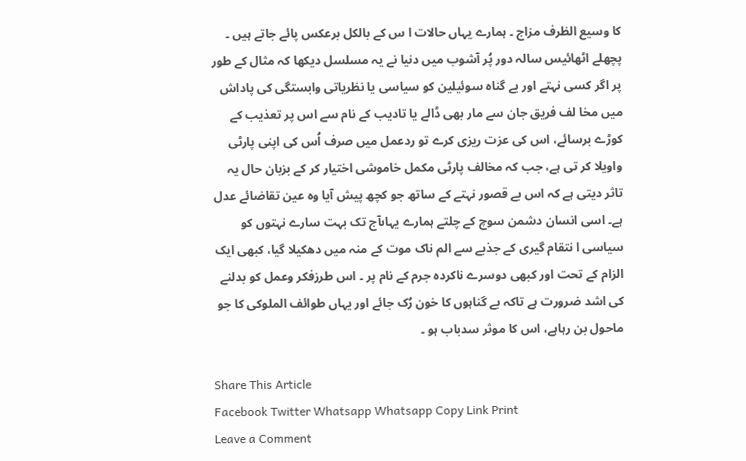کا وسیع الظرف مزاج ۔ ہمارے یہاں حالات ا س کے بالکل برعکس پائے جاتے ہیں ۔ پچھلے اٹھائیس سالہ دور پُر آشوب میں دنیا نے یہ مسلسل دیکھا کہ مثال کے طور پر اگر کسی نہتے اور بے گناہ سوئیلین کو سیاسی یا نظریاتی وابستگی کی پاداش میں مخا لف فریق جان سے مار بھی ڈالے یا تادیب کے نام سے اس پر تعذیب کے کوڑے برسائے، اس کی عزت ریزی کرے تو ردعمل میں صرف اُس کی اپنی پارٹی واویلا کر تی ہے، جب کہ مخالف پارٹی مکمل خاموشی اختیار کر کے بزبان حال یہ تاثر دیتی ہے کہ اس بے قصور نہتے کے ساتھ جو کچھ پیش آیا وہ عین تقاضائے عدل ہے۔ اسی انسان دشمن سوچ کے چلتے ہمارے یہاںآج تک بہت سارے نہتوں کو سیاسی ا نتقام گیری کے جذبے سے الم ناک موت کے منہ میں دھکیلا گیا، کبھی ایک الزام کے تحت اور کبھی دوسرے ناکردہ جرم کے نام پر ۔ اس طرزفکر وعمل کو بدلنے کی اشد ضرورت ہے تاکہ بے گناہوں کا خون رُک جائے اور یہاں طوائف الملوکی کا جو ماحول بن رہاہے، اس کا موثر سدباب ہو ۔

Share This Article
Facebook Twitter Whatsapp Whatsapp Copy Link Print
Leave a Comment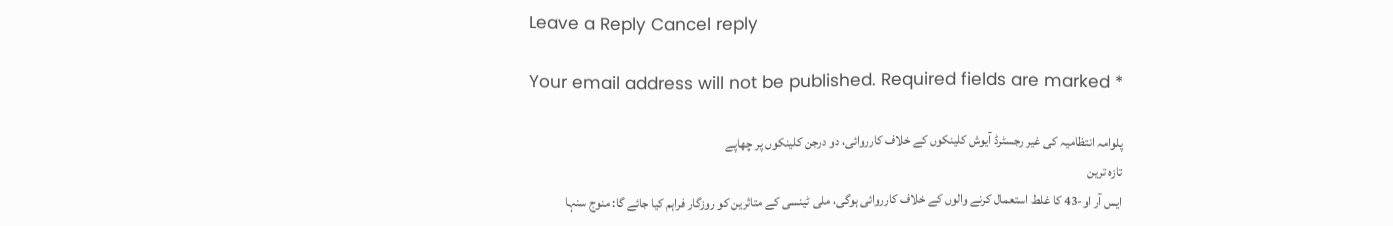Leave a Reply Cancel reply

Your email address will not be published. Required fields are marked *

پلوامہ انتظامیہ کی غیر رجسٹرڈ آیوش کلینکوں کے خلاف کارروائی، دو درجن کلینکوں پر چھاپے
تازہ ترین
ایس آر او-43 کا غلط استعمال کرنے والوں کے خلاف کارروائی ہوگی، ملی ٹینسی کے متاثرین کو روزگار فراہم کیا جائے گا: منوج سنہا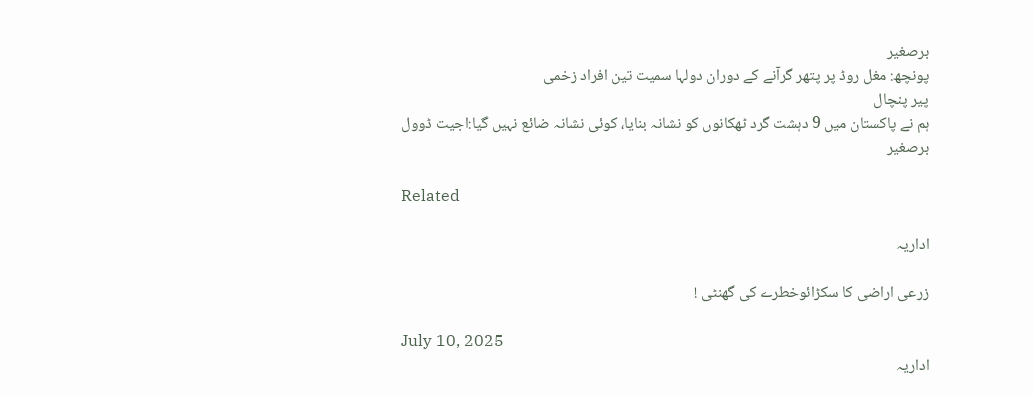برصغیر
پونچھ: مغل روڈ پر پتھر گرآنے کے دوران دولہا سمیت تین افراد زخمی
پیر پنچال
ہم نے پاکستان میں 9 دہشت گرد ٹھکانوں کو نشانہ بنایا، کوئی نشانہ ضائع نہیں گیا:اجیت ڈوول
برصغیر

Related

اداریہ

زرعی اراضی کا سکڑائوخطرے کی گھنٹی !

July 10, 2025
اداریہ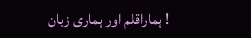! ہماراقلم اور ہماری زبان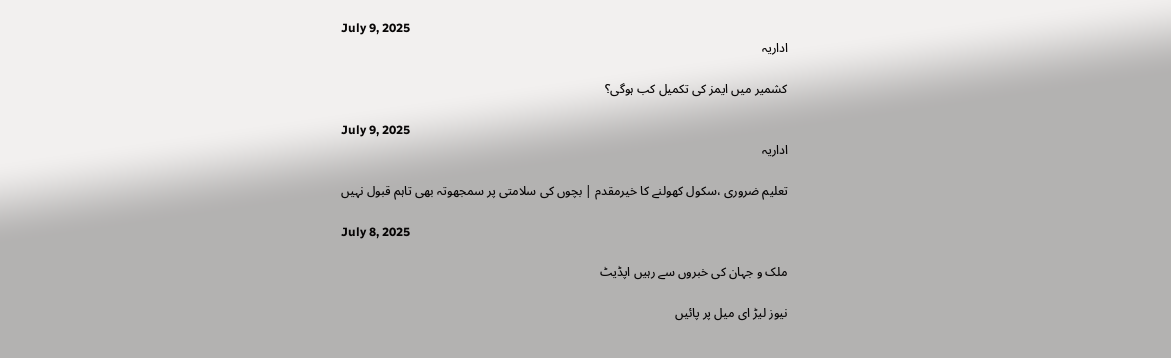July 9, 2025
اداریہ

کشمیر میں ایمز کی تکمیل کب ہوگی؟

July 9, 2025
اداریہ

تعلیم ضروری ،سکول کھولنے کا خیرمقدم | بچوں کی سلامتی پر سمجھوتہ بھی تاہم قبول نہیں

July 8, 2025

ملک و جہان کی خبروں سے رہیں اپڈیٹ

نیوز لیڑ ای میل پر پائیں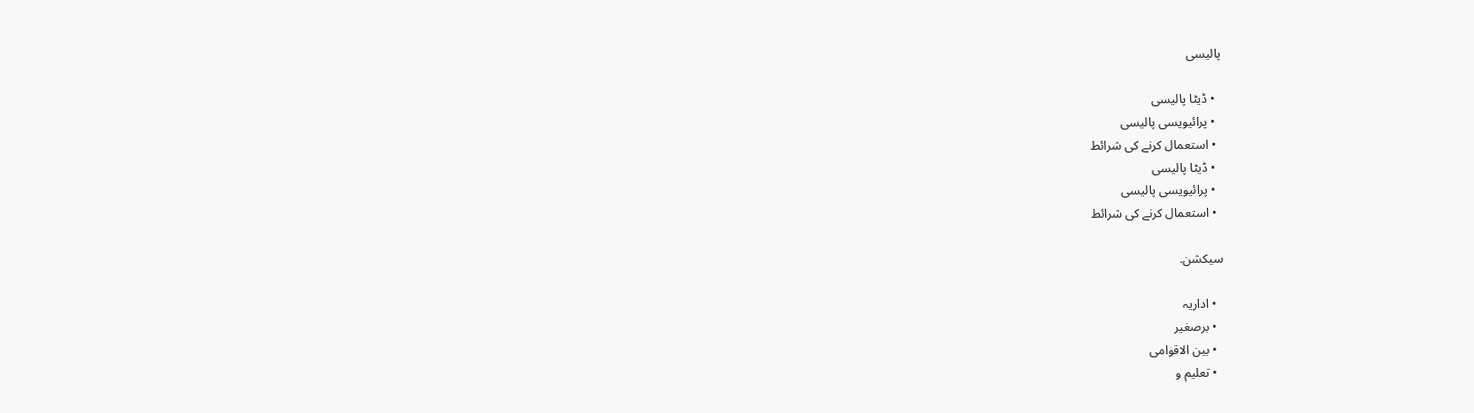پالیسی

  • ڈیٹا پالیسی
  • پرائیویسی پالیسی
  • استعمال کرنے کی شرائط
  • ڈیٹا پالیسی
  • پرائیویسی پالیسی
  • استعمال کرنے کی شرائط

سیکشن.

  • اداریہ
  • برصغیر
  • بین الاقوامی
  • تعلیم و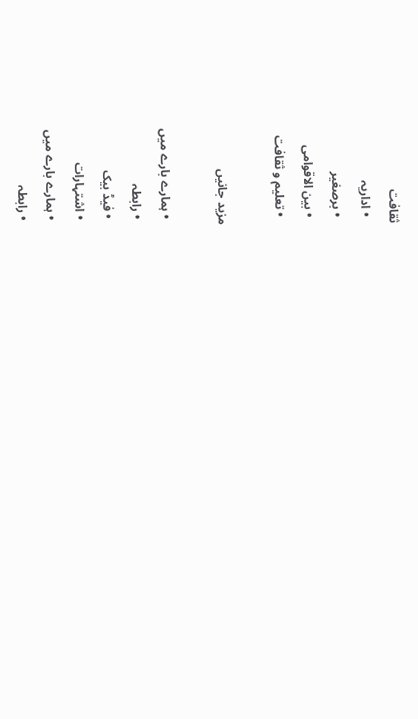ثقافت
  • اداریہ
  • برصغیر
  • بین الاقوامی
  • تعلیم و ثقافت

مزید جانیں

  • ہمارے بارے میں
  • رابطہ
  • فیڈ بیک
  • اشتہارات
  • ہمارے بارے میں
  • رابطہ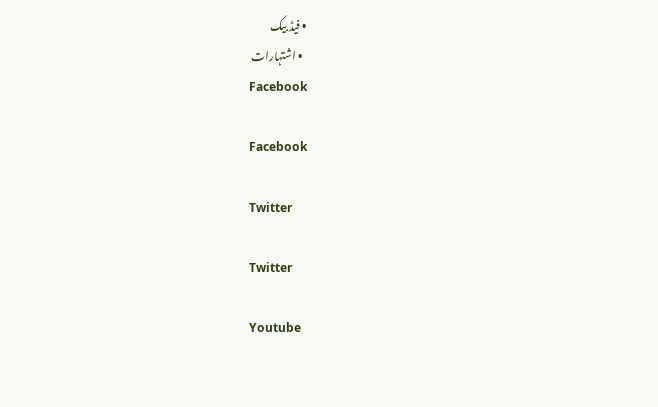• فیڈ بیک
  • اشتہارات
Facebook

Facebook

Twitter

Twitter

Youtube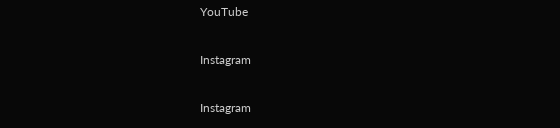YouTube

Instagram

Instagram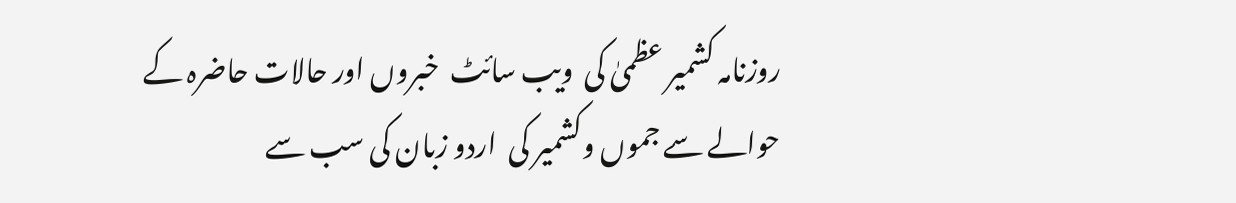روزنامہ کشمیر عظمیٰ کی  ویب سائٹ  خبروں اور حالات حاضرہ کے حوالے سے جموں وکشمیر کی  اردو زبان کی سب سے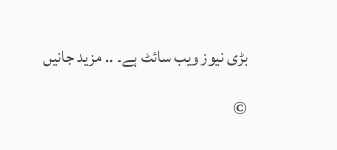بڑی نیوز ویب سائٹ ہے۔ .. مزید جانیں

©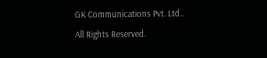GK Communications Pvt. Ltd.. All Rights Reserved.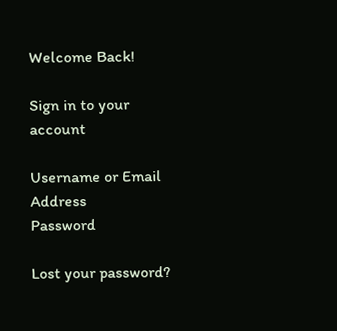Welcome Back!

Sign in to your account

Username or Email Address
Password

Lost your password?